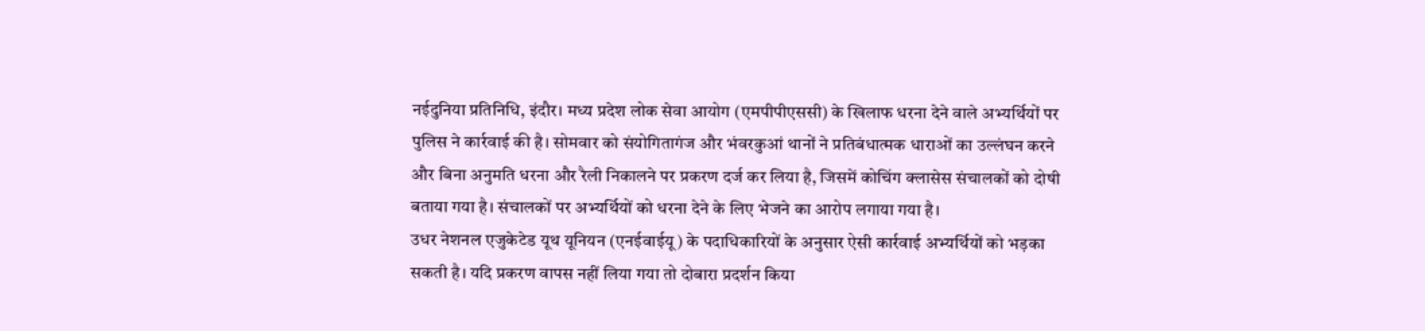नईदुनिया प्रतिनिधि, इंदौर। मध्य प्रदेश लोक सेवा आयोग (एमपीपीएससी) के खिलाफ धरना देने वाले अभ्यर्थियों पर पुलिस ने कार्रवाई की है। सोमवार को संयोगितागंज और भंवरकुआं थानों ने प्रतिबंधात्मक धाराओं का उल्लंघन करने और बिना अनुमति धरना और रैली निकालने पर प्रकरण दर्ज कर लिया है, जिसमें कोचिंग क्लासेस संचालकों को दोषी बताया गया है। संचालकों पर अभ्यर्थियों को धरना देने के लिए भेजने का आरोप लगाया गया है।
उधर नेशनल एजुकेटेड यूथ यूनियन (एनईवाईयू) के पदाधिकारियों के अनुसार ऐसी कार्रवाई अभ्यर्थियों को भड़का सकती है। यदि प्रकरण वापस नहीं लिया गया तो दोबारा प्रदर्शन किया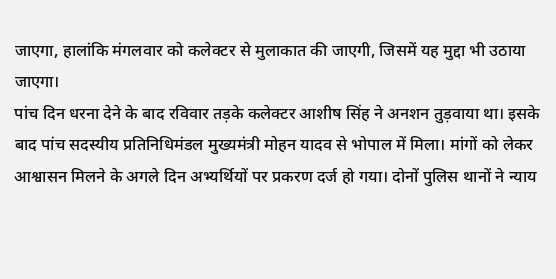जाएगा, हालांकि मंगलवार को कलेक्टर से मुलाकात की जाएगी, जिसमें यह मुद्दा भी उठाया जाएगा।
पांच दिन धरना देने के बाद रविवार तड़के कलेक्टर आशीष सिंह ने अनशन तुड़वाया था। इसके बाद पांच सदस्यीय प्रतिनिधिमंडल मुख्यमंत्री मोहन यादव से भोपाल में मिला। मांगों को लेकर आश्वासन मिलने के अगले दिन अभ्यर्थियों पर प्रकरण दर्ज हो गया। दोनों पुलिस थानों ने न्याय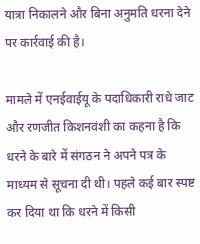यात्रा निकालने और बिना अनुमति धरना देने पर कार्रवाई की है।

मामले में एनईवाईयू के पदाधिकारी राधे जाट और रणजीत किशनवंशी का कहना है कि धरने के बारे में संगठन ने अपने पत्र के माध्यम से सूचना दी थी। पहले कई बार स्पष्ट कर दिया था कि धरने में किसी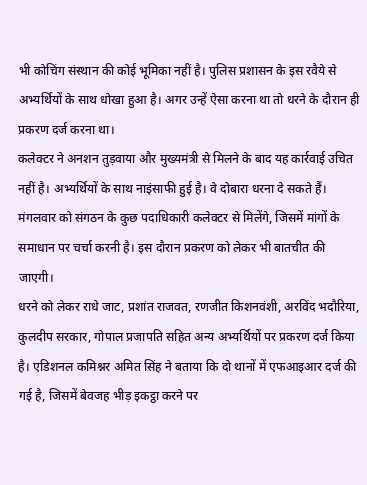भी कोचिंग संस्थान की कोई भूमिका नहीं है। पुलिस प्रशासन के इस रवैये से अभ्यर्थियों के साथ धोखा हुआ है। अगर उन्हें ऐसा करना था तो धरने के दौरान ही प्रकरण दर्ज करना था।
कलेक्टर ने अनशन तुड़वाया और मुख्यमंत्री से मिलने के बाद यह कार्रवाई उचित नहीं है। अभ्यर्थियों के साथ नाइंसाफी हुई है। वे दोबारा धरना दे सकते हैं। मंगलवार को संगठन के कुछ पदाधिकारी कलेक्टर से मिलेंगे, जिसमें मांगों के समाधान पर चर्चा करनी है। इस दौरान प्रकरण को लेकर भी बातचीत की जाएगी।
धरने को लेकर राधे जाट, प्रशांत राजवत, रणजीत किशनवंशी, अरविंद भदौरिया, कुलदीप सरकार, गोपाल प्रजापति सहित अन्य अभ्यर्थियों पर प्रकरण दर्ज किया है। एडिशनल कमिश्नर अमित सिंह ने बताया कि दो थानों में एफआइआर दर्ज की गई है, जिसमें बेवजह भीड़ इकट्ठा करने पर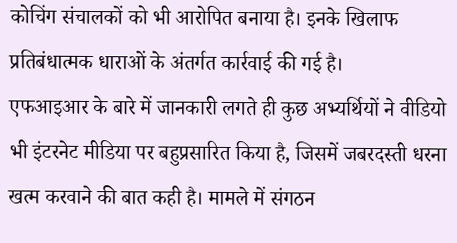कोचिंग संचालकों को भी आरोपित बनाया है। इनके खिलाफ प्रतिबंधात्मक धाराओं के अंतर्गत कार्रवाई की गई है।
एफआइआर के बारे में जानकारी लगते ही कुछ अभ्यर्थियों ने वीडियो भी इंटरनेट मीडिया पर बहुप्रसारित किया है, जिसमें जबरदस्ती धरना खत्म करवाने की बात कही है। मामले में संगठन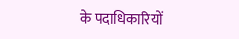के पदाधिकारियों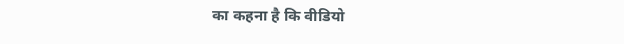का कहना है कि वीडियो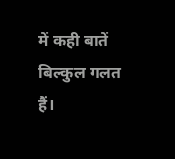में कही बातें बिल्कुल गलत हैं।